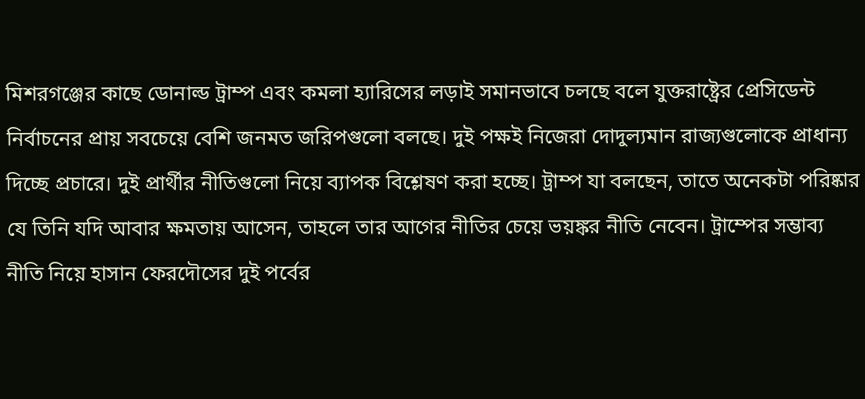মিশরগঞ্জের কাছে ডোনাল্ড ট্রাম্প এবং কমলা হ্যারিসের লড়াই সমানভাবে চলছে বলে যুক্তরাষ্ট্রের প্রেসিডেন্ট নির্বাচনের প্রায় সবচেয়ে বেশি জনমত জরিপগুলো বলছে। দুই পক্ষই নিজেরা দোদুল্যমান রাজ্যগুলোকে প্রাধান্য দিচ্ছে প্রচারে। দুই প্রার্থীর নীতিগুলো নিয়ে ব্যাপক বিশ্লেষণ করা হচ্ছে। ট্রাম্প যা বলছেন, তাতে অনেকটা পরিষ্কার যে তিনি যদি আবার ক্ষমতায় আসেন, তাহলে তার আগের নীতির চেয়ে ভয়ঙ্কর নীতি নেবেন। ট্রাম্পের সম্ভাব্য নীতি নিয়ে হাসান ফেরদৌসের দুই পর্বের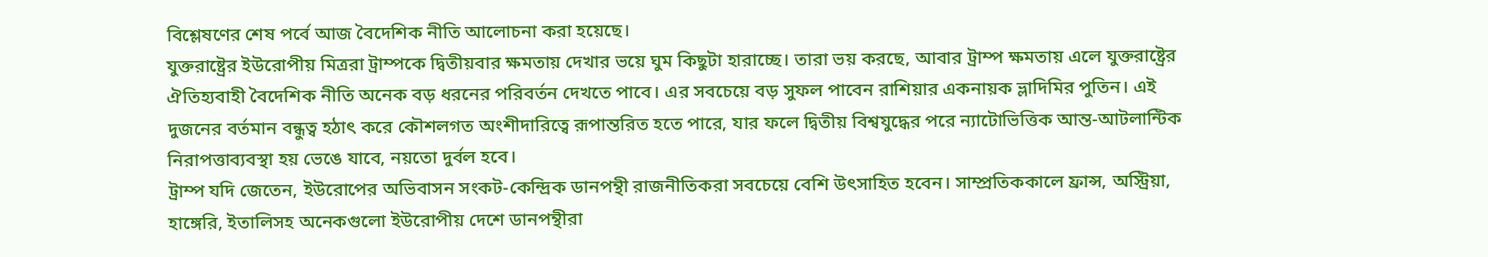বিশ্লেষণের শেষ পর্বে আজ বৈদেশিক নীতি আলোচনা করা হয়েছে।
যুক্তরাষ্ট্রের ইউরোপীয় মিত্ররা ট্রাম্পকে দ্বিতীয়বার ক্ষমতায় দেখার ভয়ে ঘুম কিছুটা হারাচ্ছে। তারা ভয় করছে, আবার ট্রাম্প ক্ষমতায় এলে যুক্তরাষ্ট্রের ঐতিহ্যবাহী বৈদেশিক নীতি অনেক বড় ধরনের পরিবর্তন দেখতে পাবে। এর সবচেয়ে বড় সুফল পাবেন রাশিয়ার একনায়ক ভ্লাদিমির পুতিন। এই দুজনের বর্তমান বন্ধুত্ব হঠাৎ করে কৌশলগত অংশীদারিত্বে রূপান্তরিত হতে পারে, যার ফলে দ্বিতীয় বিশ্বযুদ্ধের পরে ন্যাটোভিত্তিক আন্ত-আটলান্টিক নিরাপত্তাব্যবস্থা হয় ভেঙে যাবে, নয়তো দুর্বল হবে।
ট্রাম্প যদি জেতেন, ইউরোপের অভিবাসন সংকট-কেন্দ্রিক ডানপন্থী রাজনীতিকরা সবচেয়ে বেশি উৎসাহিত হবেন। সাম্প্রতিককালে ফ্রান্স, অস্ট্রিয়া, হাঙ্গেরি, ইতালিসহ অনেকগুলো ইউরোপীয় দেশে ডানপন্থীরা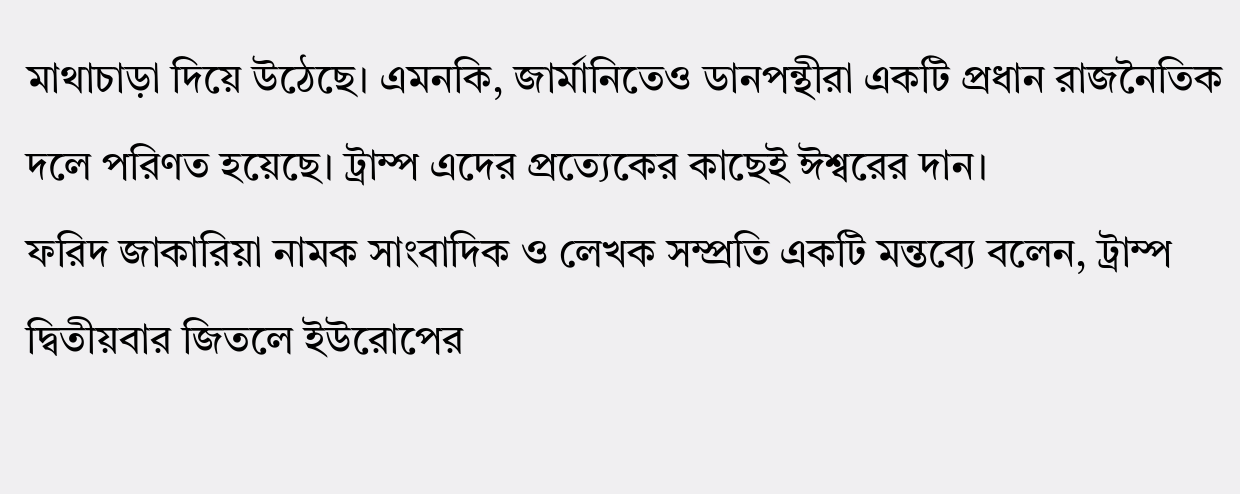মাথাচাড়া দিয়ে উঠেছে। এমনকি, জার্মানিতেও ডানপন্থীরা একটি প্রধান রাজনৈতিক দলে পরিণত হয়েছে। ট্রাম্প এদের প্রত্যেকের কাছেই ঈশ্বরের দান।
ফরিদ জাকারিয়া নামক সাংবাদিক ও লেখক সম্প্রতি একটি মন্তব্যে বলেন, ট্রাম্প দ্বিতীয়বার জিতলে ইউরোপের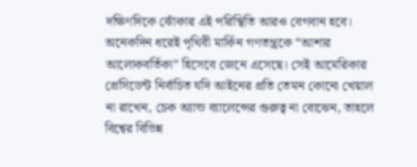দক্ষিণদিকে ঝোঁকার এই পরিস্থিতি আরও বেগবান হবে। অনেকদিন ধরেই পৃথিবী মার্কিন গণতন্ত্রকে “আশার আলোকবর্তিকা” হিসেবে জেনে এসেছে। সেই আমেরিকার প্রেসিডেন্ট নির্বাচিত যদি আইনের প্রতি তেমন কোনো খেয়াল না রাখেন, চেক অ্যান্ড ব্যালেন্সের গুরুত্ব না বোঝেন, তাহলে বিশ্বের বিভিন্ন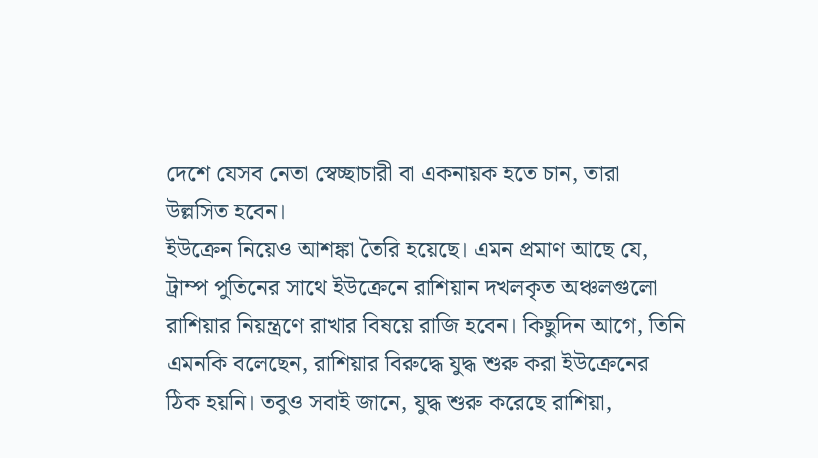দেশে যেসব নেতা স্বেচ্ছাচারী বা একনায়ক হতে চান, তারা উল্লসিত হবেন।
ইউক্রেন নিয়েও আশঙ্কা তৈরি হয়েছে। এমন প্রমাণ আছে যে, ট্রাম্প পুতিনের সাথে ইউক্রেনে রাশিয়ান দখলকৃত অঞ্চলগুলো রাশিয়ার নিয়ন্ত্রণে রাখার বিষয়ে রাজি হবেন। কিছুদিন আগে, তিনি এমনকি বলেছেন, রাশিয়ার বিরুদ্ধে যুদ্ধ শুরু করা ইউক্রেনের ঠিক হয়নি। তবুও সবাই জানে, যুদ্ধ শুরু করেছে রাশিয়া,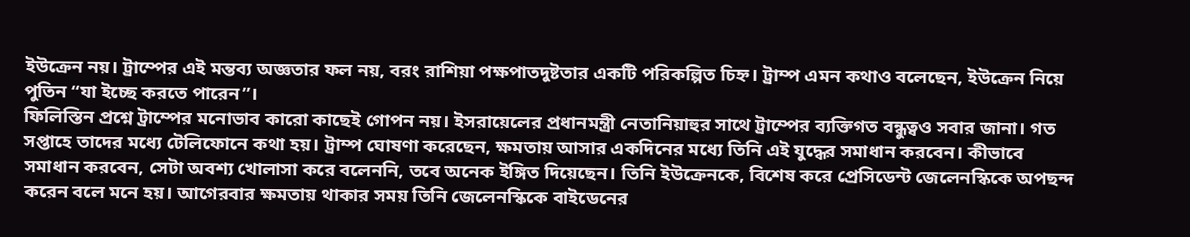ইউক্রেন নয়। ট্রাম্পের এই মন্তব্য অজ্ঞতার ফল নয়, বরং রাশিয়া পক্ষপাতদুষ্টতার একটি পরিকল্পিত চিহ্ন। ট্রাম্প এমন কথাও বলেছেন, ইউক্রেন নিয়ে পুতিন “যা ইচ্ছে করতে পারেন”।
ফিলিস্তিন প্রশ্নে ট্রাম্পের মনোভাব কারো কাছেই গোপন নয়। ইসরায়েলের প্রধানমন্ত্রী নেতানিয়াহুর সাথে ট্রাম্পের ব্যক্তিগত বন্ধুত্বও সবার জানা। গত সপ্তাহে তাদের মধ্যে টেলিফোনে কথা হয়। ট্রাম্প ঘোষণা করেছেন, ক্ষমতায় আসার একদিনের মধ্যে তিনি এই যুদ্ধের সমাধান করবেন। কীভাবে সমাধান করবেন, সেটা অবশ্য খোলাসা করে বলেননি, তবে অনেক ইঙ্গিত দিয়েছেন। তিনি ইউক্রেনকে, বিশেষ করে প্রেসিডেন্ট জেলেনস্কিকে অপছন্দ করেন বলে মনে হয়। আগেরবার ক্ষমতায় থাকার সময় তিনি জেলেনস্কিকে বাইডেনের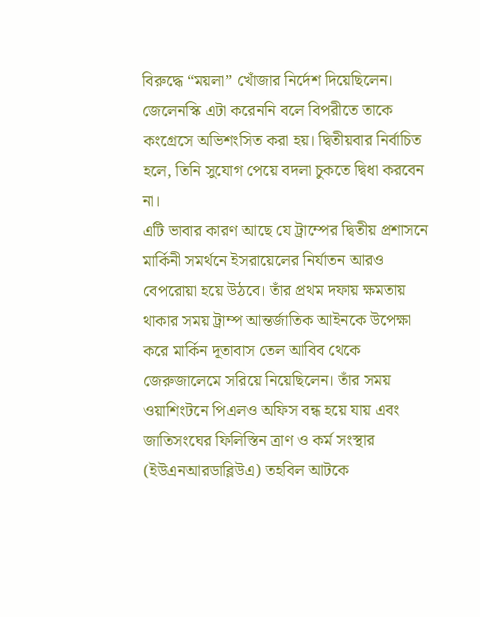বিরুদ্ধে “ময়লা” খোঁজার নির্দেশ দিয়েছিলেন। জেলেনস্কি এটা করেননি বলে বিপরীতে তাকে কংগ্রেসে অভিশংসিত করা হয়। দ্বিতীয়বার নির্বাচিত হলে, তিনি সুযোগ পেয়ে বদলা চুকতে দ্বিধা করবেন না।
এটি ভাবার কারণ আছে যে ট্রাম্পের দ্বিতীয় প্রশাসনে মার্কিনী সমর্থনে ইসরায়েলের নির্যাতন আরও বেপরোয়া হয়ে উঠবে। তাঁর প্রথম দফায় ক্ষমতায় থাকার সময় ট্রাম্প আন্তর্জাতিক আইনকে উপেক্ষা করে মার্কিন দূতাবাস তেল আবিব থেকে জেরুজালেমে সরিয়ে নিয়েছিলেন। তাঁর সময় ওয়াশিংটনে পিএলও অফিস বন্ধ হয়ে যায় এবং জাতিসংঘের ফিলিস্তিন ত্রাণ ও কর্ম সংস্থার (ইউএনআরডাব্লিউএ) তহবিল আটকে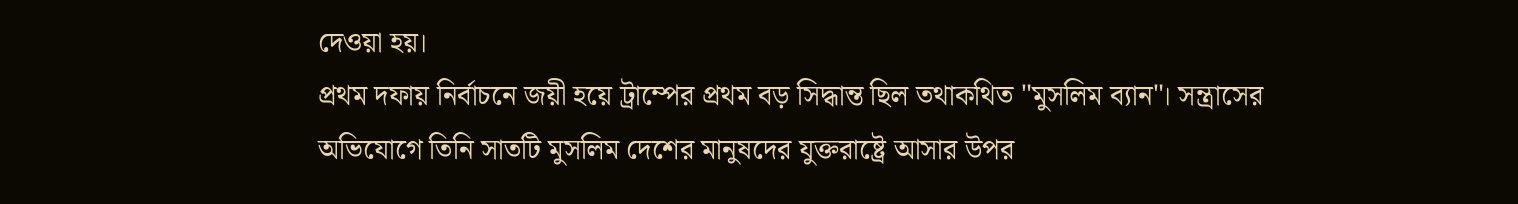দেওয়া হয়।
প্রথম দফায় নির্বাচনে জয়ী হয়ে ট্রাম্পের প্রথম বড় সিদ্ধান্ত ছিল তথাকথিত "মুসলিম ব্যান"। সন্ত্রাসের অভিযোগে তিনি সাতটি মুসলিম দেশের মানুষদের যুক্তরাষ্ট্রে আসার উপর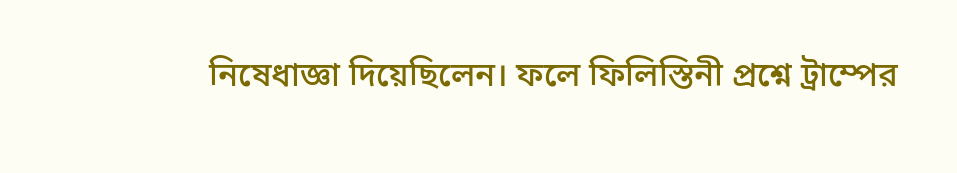নিষেধাজ্ঞা দিয়েছিলেন। ফলে ফিলিস্তিনী প্রশ্নে ট্রাম্পের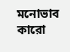মনোভাব কারো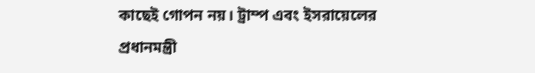কাছেই গোপন নয়। ট্রাম্প এবং ইসরায়েলের প্রধানমন্ত্রী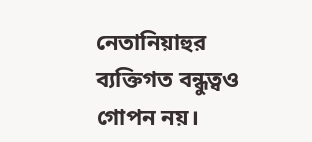নেতানিয়াহুর ব্যক্তিগত বন্ধুত্বও গোপন নয়।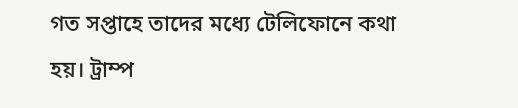গত সপ্তাহে তাদের মধ্যে টেলিফোনে কথা হয়। ট্রাম্প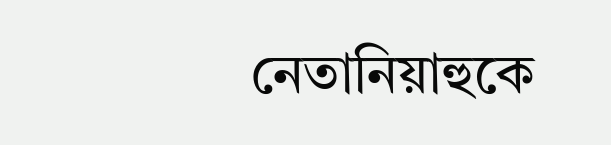নেতানিয়াহুকে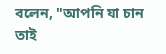বলেন, "আপনি যা চান তাই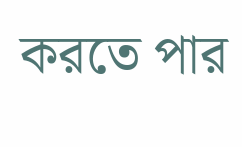করতে পার